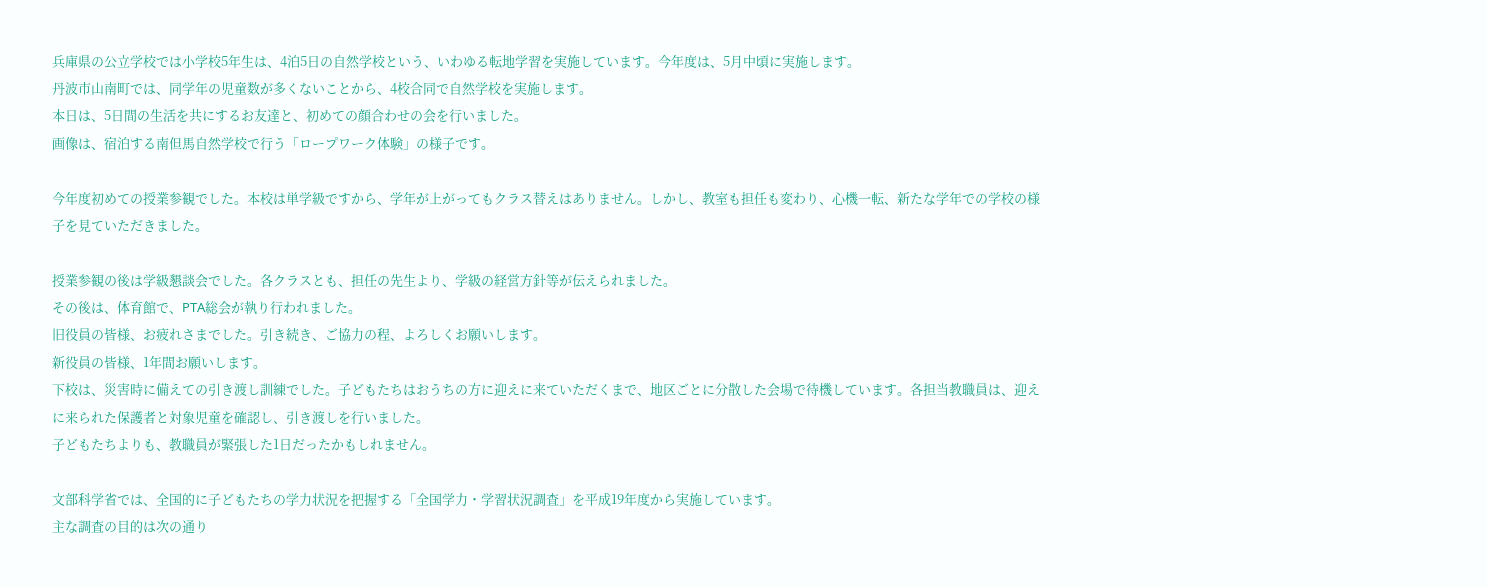兵庫県の公立学校では小学校5年生は、4泊5日の自然学校という、いわゆる転地学習を実施しています。今年度は、5月中頃に実施します。
丹波市山南町では、同学年の児童数が多くないことから、4校合同で自然学校を実施します。
本日は、5日間の生活を共にするお友達と、初めての顔合わせの会を行いました。
画像は、宿泊する南但馬自然学校で行う「ロープワーク体験」の様子です。

今年度初めての授業参観でした。本校は単学級ですから、学年が上がってもクラス替えはありません。しかし、教室も担任も変わり、心機一転、新たな学年での学校の様子を見ていただきました。

授業参観の後は学級懇談会でした。各クラスとも、担任の先生より、学級の経営方針等が伝えられました。
その後は、体育館で、PTA総会が執り行われました。
旧役員の皆様、お疲れさまでした。引き続き、ご協力の程、よろしくお願いします。
新役員の皆様、1年間お願いします。
下校は、災害時に備えての引き渡し訓練でした。子どもたちはおうちの方に迎えに来ていただくまで、地区ごとに分散した会場で待機しています。各担当教職員は、迎えに来られた保護者と対象児童を確認し、引き渡しを行いました。
子どもたちよりも、教職員が緊張した1日だったかもしれません。

文部科学省では、全国的に子どもたちの学力状況を把握する「全国学力・学習状況調査」を平成19年度から実施しています。
主な調査の目的は次の通り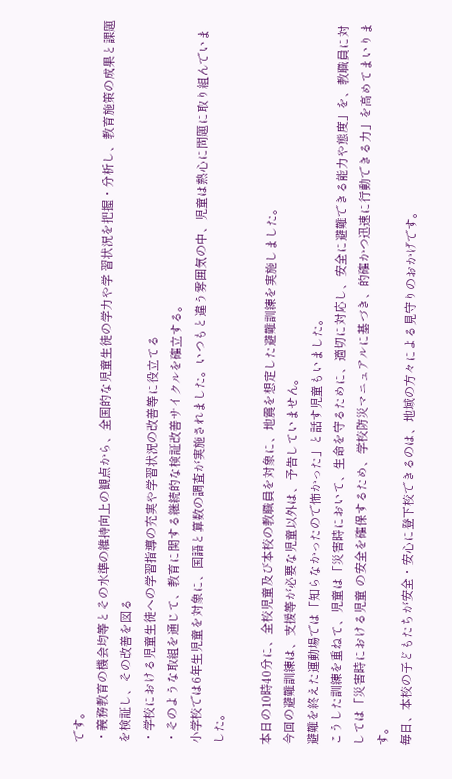です。
・義務教育の機会均等とその水準の維持向上の観点から、全国的な児童生徒の学力や学 習状況を把握・分析し、教育施策の成果と課題を検証し、その改善を図る
・学校における児童生徒への学習指導の充実や学習状況の改善等に役立てる
・そのような取組を通じて、教育に関する継続的な検証改善サイクルを確立する。
小学校では6年生児童を対象に、国語と算数の調査が実施されました。いつもと違う雰囲気の中、児童は熱心に問題に取り組んでいました。

本日の10時40分に、全校児童及び本校の教職員を対象に、地震を想定した避難訓練を実施しました。
今回の避難訓練は、支援等が必要な児童以外は、予告していません。
避難を終えた運動場では「知らなかったので怖かった」と話す児童もいました。
こうした訓練を重ねて、児童は「災害時において、生命を守るために、適切に対応し、安全に避難できる能力や態度」を、教職員に対しては「災害時における児童 の安全を確保するため、学校防災マニュアルに基づき、的確かつ迅速に行動できる力」を高めてまいります。
毎日、本校の子どもたちが安全・安心に登下校できるのは、地域の方々による見守りのおかげです。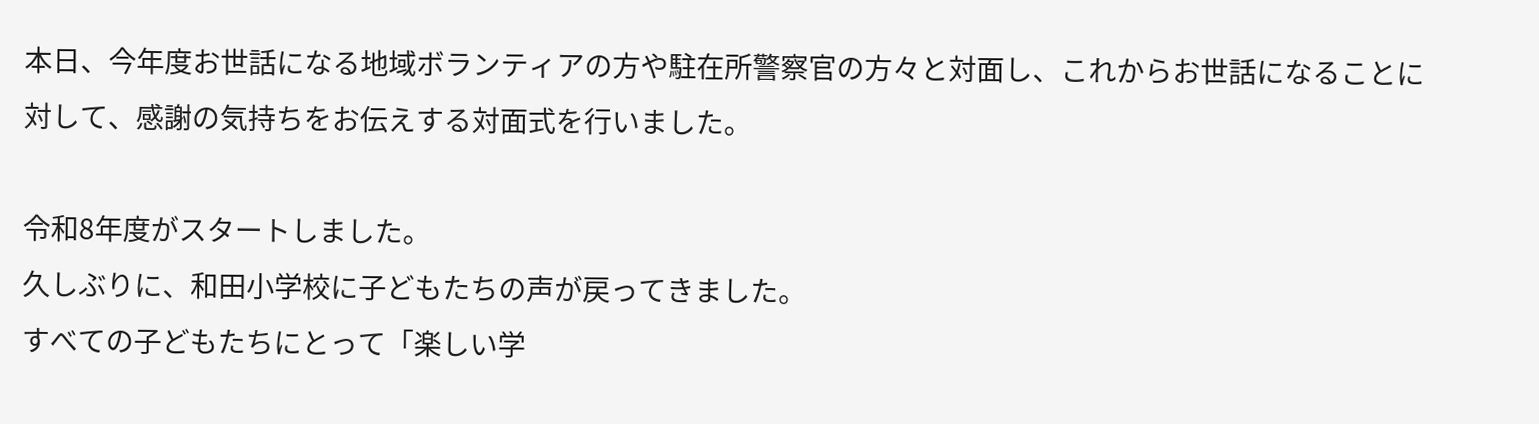本日、今年度お世話になる地域ボランティアの方や駐在所警察官の方々と対面し、これからお世話になることに対して、感謝の気持ちをお伝えする対面式を行いました。

令和8年度がスタートしました。
久しぶりに、和田小学校に子どもたちの声が戻ってきました。
すべての子どもたちにとって「楽しい学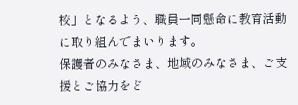校」となるよう、職員一同懸命に教育活動に取り組んでまいります。
保護者のみなさま、地域のみなさま、ご支援とご協力をど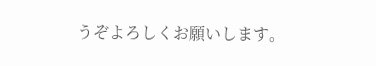うぞよろしくお願いします。